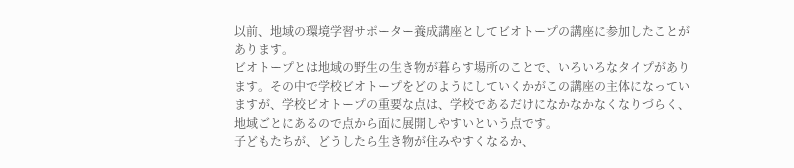以前、地域の環境学習サポーター養成講座としてビオトープの講座に参加したことがあります。
ビオトープとは地域の野生の生き物が暮らす場所のことで、いろいろなタイプがあります。その中で学校ビオトープをどのようにしていくかがこの講座の主体になっていますが、学校ビオトープの重要な点は、学校であるだけになかなかなくなりづらく、地域ごとにあるので点から面に展開しやすいという点です。
子どもたちが、どうしたら生き物が住みやすくなるか、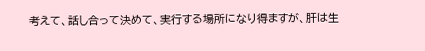考えて、話し合って決めて、実行する場所になり得ますが、肝は生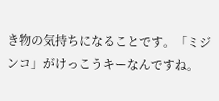き物の気持ちになることです。「ミジンコ」がけっこうキーなんですね。